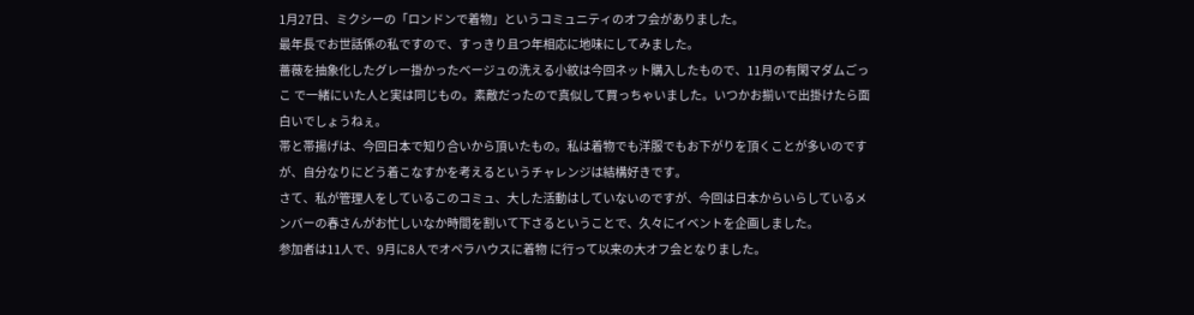1月27日、ミクシーの「ロンドンで着物」というコミュニティのオフ会がありました。
最年長でお世話係の私ですので、すっきり且つ年相応に地味にしてみました。
薔薇を抽象化したグレー掛かったベージュの洗える小紋は今回ネット購入したもので、11月の有閑マダムごっこ で一緒にいた人と実は同じもの。素敵だったので真似して買っちゃいました。いつかお揃いで出掛けたら面白いでしょうねぇ。
帯と帯揚げは、今回日本で知り合いから頂いたもの。私は着物でも洋服でもお下がりを頂くことが多いのですが、自分なりにどう着こなすかを考えるというチャレンジは結構好きです。
さて、私が管理人をしているこのコミュ、大した活動はしていないのですが、今回は日本からいらしているメンバーの春さんがお忙しいなか時間を割いて下さるということで、久々にイベントを企画しました。
参加者は11人で、9月に8人でオペラハウスに着物 に行って以来の大オフ会となりました。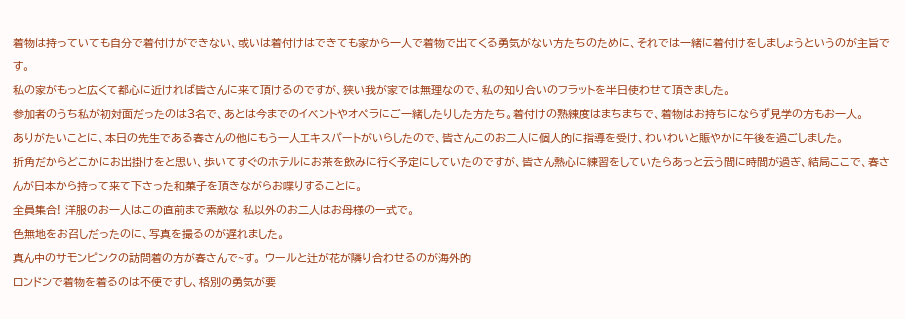着物は持っていても自分で着付けができない、或いは着付けはできても家から一人で着物で出てくる勇気がない方たちのために、それでは一緒に着付けをしましょうというのが主旨です。
私の家がもっと広くて都心に近ければ皆さんに来て頂けるのですが、狭い我が家では無理なので、私の知り合いのフラットを半日使わせて頂きました。
参加者のうち私が初対面だったのは3名で、あとは今までのイベントやオペラにご一緒したりした方たち。着付けの熟練度はまちまちで、着物はお持ちにならず見学の方もお一人。
ありがたいことに、本日の先生である春さんの他にもう一人エキスパートがいらしたので、皆さんこのお二人に個人的に指導を受け、わいわいと賑やかに午後を過ごしました。
折角だからどこかにお出掛けをと思い、歩いてすぐのホテルにお茶を飲みに行く予定にしていたのですが、皆さん熱心に練習をしていたらあっと云う間に時間が過ぎ、結局ここで、春さんが日本から持って来て下さった和菓子を頂きながらお喋りすることに。
全員集合! 洋服のお一人はこの直前まで素敵な 私以外のお二人はお母様の一式で。
色無地をお召しだったのに、写真を撮るのが遅れました。
真ん中のサモンピンクの訪問着の方が春さんで~す。 ウールと辻が花が隣り合わせるのが海外的
ロンドンで着物を着るのは不便ですし、格別の勇気が要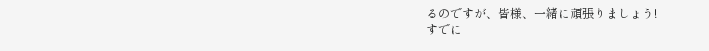るのですが、皆様、一緒に頑張りましょう!
すでに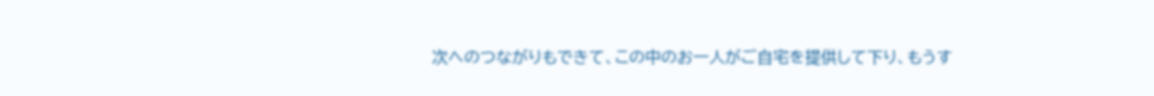次へのつながりもできて、この中のお一人がご自宅を提供して下り、もうす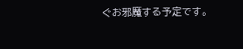ぐお邪魔する予定です。